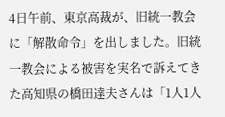4日午前、東京高裁が、旧統一教会に「解散命令」を出しました。旧統一教会による被害を実名で訴えてきた高知県の橋田達夫さんは「1人1人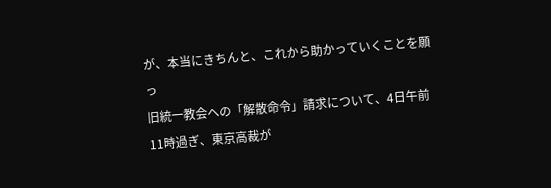が、本当にきちんと、これから助かっていくことを願っ
旧統一教会への「解散命令」請求について、4日午前11時過ぎ、東京高裁が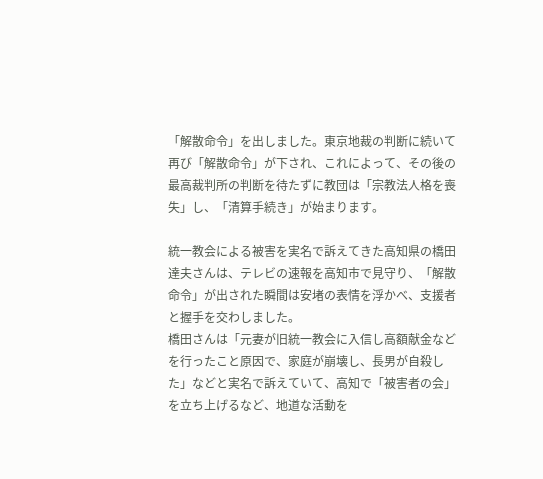「解散命令」を出しました。東京地裁の判断に続いて再び「解散命令」が下され、これによって、その後の最高裁判所の判断を待たずに教団は「宗教法人格を喪失」し、「清算手続き」が始まります。

統一教会による被害を実名で訴えてきた高知県の橋田達夫さんは、テレビの速報を高知市で見守り、「解散命令」が出された瞬間は安堵の表情を浮かべ、支援者と握手を交わしました。
橋田さんは「元妻が旧統一教会に入信し高額献金などを行ったこと原因で、家庭が崩壊し、長男が自殺した」などと実名で訴えていて、高知で「被害者の会」を立ち上げるなど、地道な活動を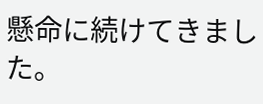懸命に続けてきました。